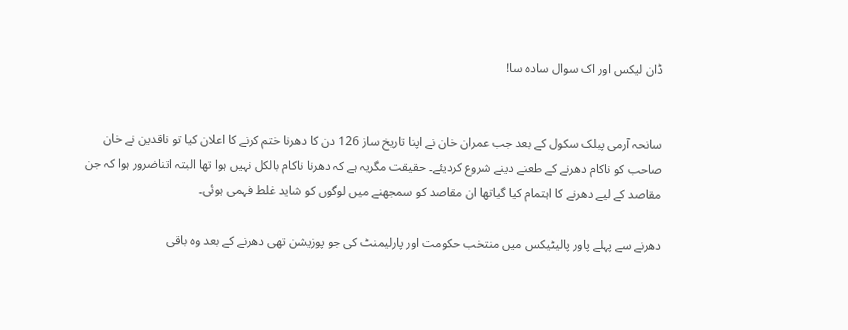ڈان لیکس اور اک سوال سادہ سا!


سانحہ آرمی پبلک سکول کے بعد جب عمران خان نے اپنا تاریخ ساز 126 دن کا دھرنا ختم کرنے کا اعلان کیا تو ناقدین نے خان صاحب کو ناکام دھرنے کے طعنے دینے شروع کردیئے۔ حقیقت مگریہ ہے کہ دھرنا ناکام بالکل نہیں ہوا تھا البتہ اتناضرور ہوا کہ جن مقاصد کے لیے دھرنے کا اہتمام کیا گیاتھا ان مقاصد کو سمجھنے میں لوگوں کو شاید غلط فہمی ہوئی۔

دھرنے سے پہلے پاور پالیٹیکس میں منتخب حکومت اور پارلیمنٹ کی جو پوزیشن تھی دھرنے کے بعد وہ باقی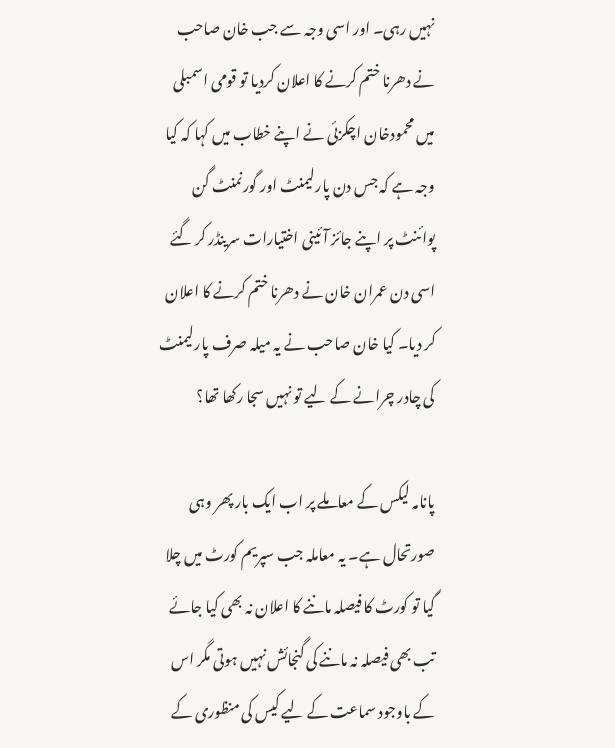نہیں رہی۔ اور اسی وجہ سے جب خان صاحب نے دھرنا ختم کرنے کا اعلان کردیا تو قومی اسمبلی میں محمودخان اچکزئی نے اپنے خطاب میں کہا کہ کیا وجہ ہے کہ جس دن پارلیمنٹ اور گورنمنٹ گن پوائنٹ پر اپنے جائز آئینی اختیارات سرینڈر کر گئے اسی دن عمران خان نے دھرنا ختم کرنے کا اعلان کر دیا۔ کیا خان صاحب نے یہ میلہ صرف پارلیمنٹ کی چادر چرانے کے لیے تو نہیں سجا رکھا تھا؟

پانامہ لیکس کے معاملے پر اب ایک بار پھر وہی صورتحال ہے۔ یہ معاملہ جب سپریم کورٹ میں چلا گیا تو کورٹ کا فیصلہ ماننے کا اعلان نہ بھی کیا جائے تب بھی فیصلہ نہ ماننے کی گنجائش نہیں ہوتی مگر اس کے باوجود سماعت کے لیے کیس کی منظوری کے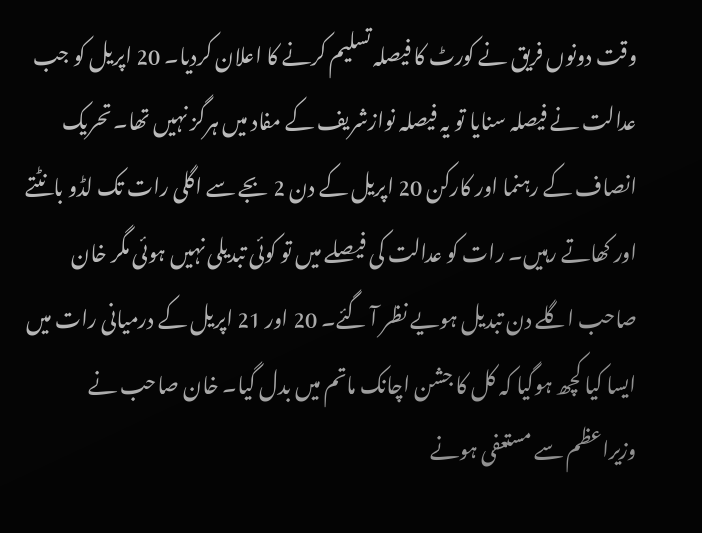وقت دونوں فریق نے کورٹ کا فیصلہ تسلیم کرنے کا اعلان کردیا۔ 20 اپریل کو جب عدالت نے فیصلہ سنایا تو یہ فیصلہ نوازشریف کے مفاد میں ہرگز نہیں تھا۔ تحریک انصاف کے رہنما اور کارکن 20 اپریل کے دن 2 بجے سے اگلی رات تک لڈو بانٹتے اور کھاتے رہیں۔ رات کو عدالت کی فیصلے میں تو کوئی تبدیلی نہیں ہوئی مگر خان صاحب اگلے دن تبدیل ہویے نظر آ گئے۔ 20 اور 21 اپریل کے درمیانی رات میں ایسا کیا کچھ ہوگیا کہ کل کا جشن اچانک ماتم میں بدل گیا۔ خان صاحب نے وزیراعظم سے مستعفی ہونے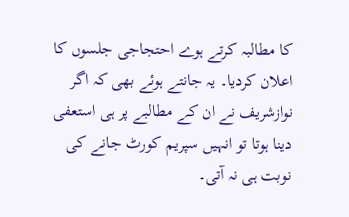کا مطالبہ کرتے ہوے احتجاجی جلسوں کا اعلان کردیا۔ یہ جانتے ہوئے بھی کہ اگر نوازشریف نے ان کے مطالبے پر ہی استعفی دینا ہوتا تو انہیں سپریم کورٹ جانے کی نوبت ہی نہ آتی۔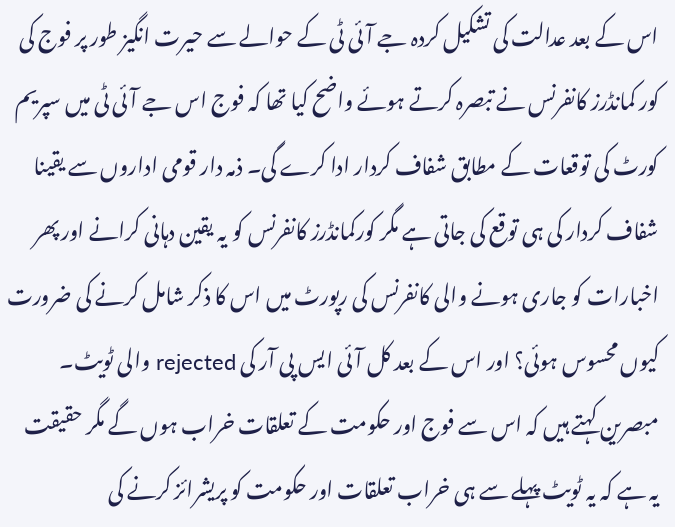اس کے بعد عدالت کی تشکیل کردہ جے آئی ٹی کے حوالے سے حیرت انگیز طور پر فوج کی کور کمانڈرز کانفرنس نے تبصرہ کرتے ہوئے واضح کیا تھا کہ فوج اس جے آئی ٹی میں سپریم کورٹ کی توقعات کے مطابق شفاف کردار ادا کرے گی۔ ذمہ دار قومی اداروں سے یقینا شفاف کردار کی ہی توقع کی جاتی ہے مگر کورکمانڈرز کانفرنس کو یہ یقین دہانی کرانے اور پھر اخبارات کو جاری ہونے والی کانفرنس کی رپورٹ میں اس کا ذکر شامل کرنے کی ضرورت کیوں محسوس ہوئی؟ اور اس کے بعد کل آئی ایس پی آر کی rejected والی ٹویٹ۔ مبصرین کہتے ہیں کہ اس سے فوج اور حکومت کے تعلقات خراب ہوں گے مگر حقیقت یہ ہے کہ یہ ٹویٹ پہلے سے ہی خراب تعلقات اور حکومت کو پریشرائز کرنے کی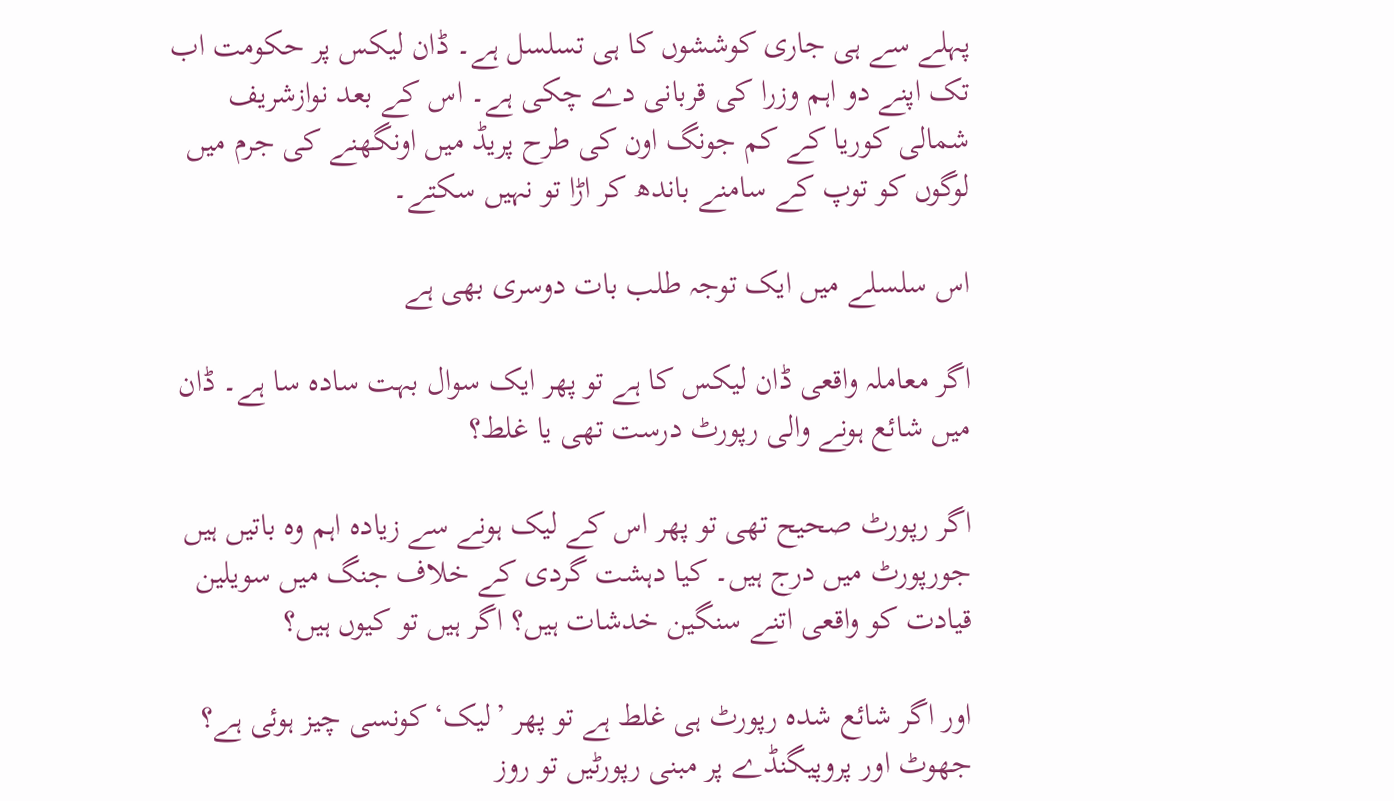پہلے سے ہی جاری کوششوں کا ہی تسلسل ہے۔ ڈان لیکس پر حکومت اب تک اپنے دو اہم وزرا کی قربانی دے چکی ہے۔ اس کے بعد نوازشریف شمالی کوریا کے کم جونگ اون کی طرح پریڈ میں اونگھنے کی جرم میں لوگوں کو توپ کے سامنے باندھ کر اڑا تو نہیں سکتے۔

اس سلسلے میں ایک توجہ طلب بات دوسری بھی ہے

اگر معاملہ واقعی ڈان لیکس کا ہے تو پھر ایک سوال بہت سادہ سا ہے۔ ڈان میں شائع ہونے والی رپورٹ درست تھی یا غلط؟

اگر رپورٹ صحیح تھی تو پھر اس کے لیک ہونے سے زیادہ اہم وہ باتیں ہیں جورپورٹ میں درج ہیں۔ کیا دہشت گردی کے خلاف جنگ میں سویلین قیادت کو واقعی اتنے سنگین خدشات ہیں؟ اگر ہیں تو کیوں ہیں؟

اور اگر شائع شدہ رپورٹ ہی غلط ہے تو پھر ’لیک‘ کونسی چیز ہوئی ہے؟ جھوٹ اور پروپیگنڈے پر مبنی رپورٹیں تو روز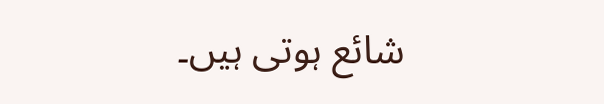شائع ہوتی ہیں۔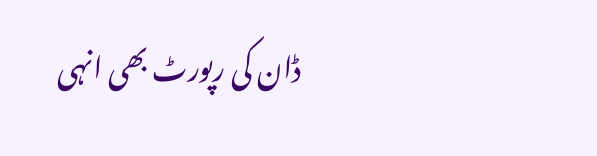ڈان کی رپورٹ بھی انہی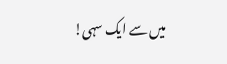میں سے ایک سہی!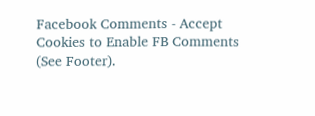Facebook Comments - Accept Cookies to Enable FB Comments (See Footer).